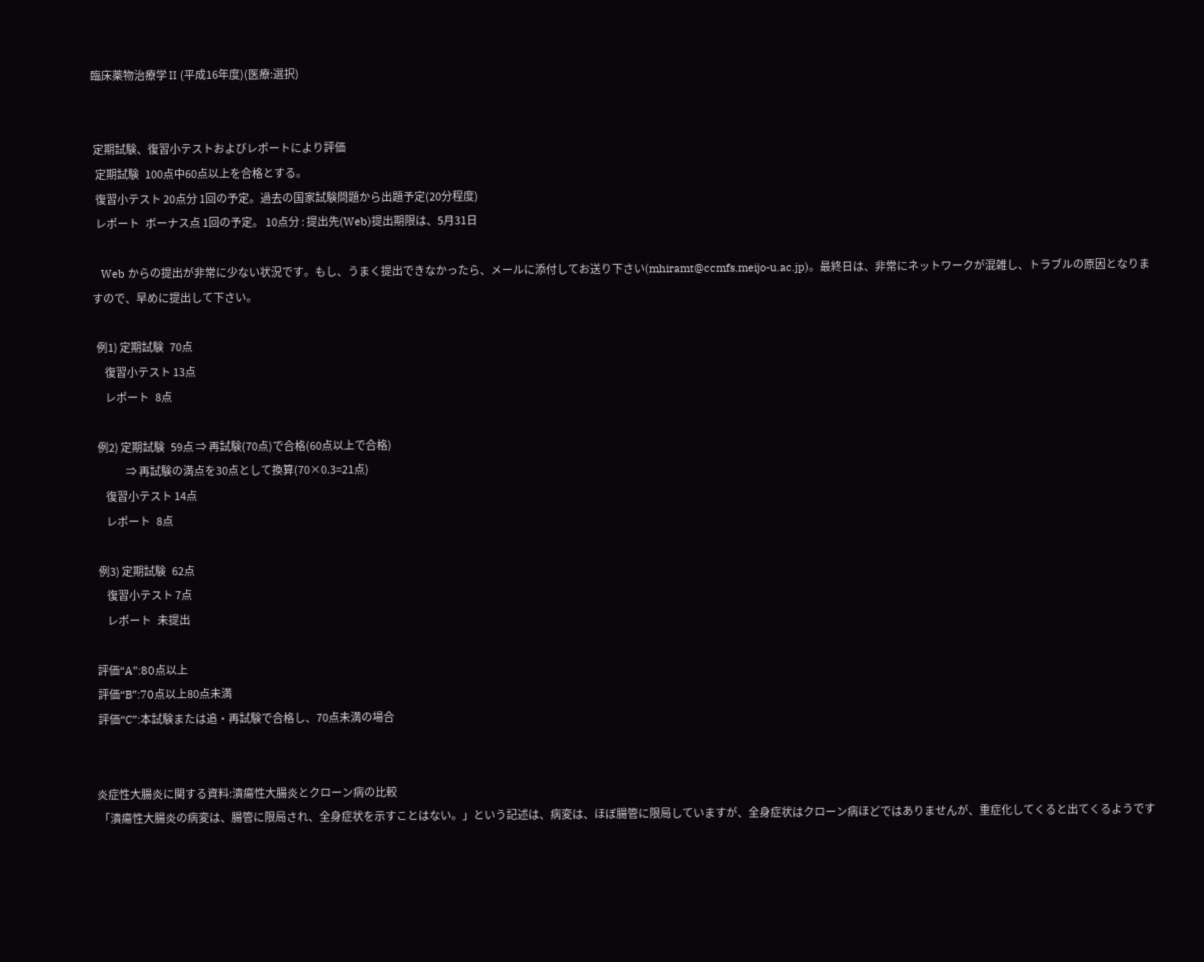臨床薬物治療学 II (平成16年度)(医療:選択)


 定期試験、復習小テストおよびレポートにより評価
  定期試験   100点中60点以上を合格とする。
  復習小テスト 20点分 1回の予定。過去の国家試験問題から出題予定(20分程度)
  レポート   ボーナス点 1回の予定。 10点分 : 提出先(Web)提出期限は、5月31日

   Web からの提出が非常に少ない状況です。もし、うまく提出できなかったら、メールに添付してお送り下さい(mhiramt@ccmfs.meijo-u.ac.jp)。最終日は、非常にネットワークが混雑し、トラブルの原因となりますので、早めに提出して下さい。

  例1) 定期試験   70点
      復習小テスト 13点
      レポート   8点

  例2) 定期試験   59点 ⇒ 再試験(70点)で合格(60点以上で合格)
                ⇒ 再試験の満点を30点として換算(70×0.3=21点)
      復習小テスト 14点
      レポート   8点

  例3) 定期試験   62点
      復習小テスト 7点
      レポート   未提出

 評価“A”:80点以上
 評価“B”:70点以上80点未満
 評価“C”:本試験または追・再試験で合格し、70点未満の場合


炎症性大腸炎に関する資料:潰瘍性大腸炎とクローン病の比較
 「潰瘍性大腸炎の病変は、腸管に限局され、全身症状を示すことはない。」という記述は、病変は、ほぼ腸管に限局していますが、全身症状はクローン病ほどではありませんが、重症化してくると出てくるようです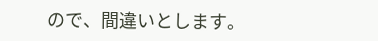ので、間違いとします。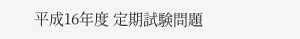平成16年度 定期試験問題